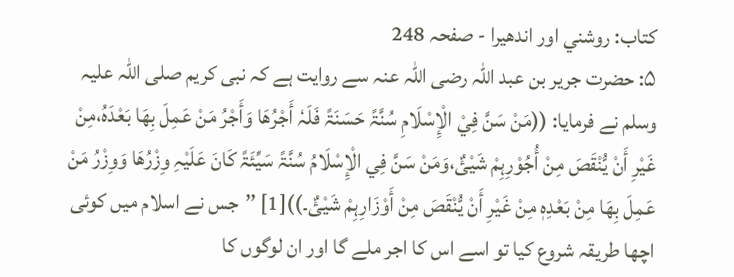کتاب: روشني اور اندھیرا - صفحہ 248
۵: حضرت جریر بن عبد اللہ رضی اللہ عنہ سے روایت ہے کہ نبی کریم صلی اللہ علیہ وسلم نے فرمایا: ((مَنْ سَنَّ فِيْ الْإِسْلَامِ سُنَّۃً حَسَنَۃً فَلَہٗ أَجْرُھَا وَأَجْرُ مَنْ عَمِلَ بِھَا بَعْدَہُ،مِنْ غَیْرِ أَنْ یُّنْقَصَ مِنْ أُجُوْرِہِمْ شَيْئٌ،وَمَنْ سَنَّ فِي الْإِسْلَامُ سُنَّۃً سَیِّئَۃً کَانَ عَلَیْہِ وِزْرُھَا وَوِزْرُ مَنْ عَمِلَ بِھَا مِنْ بَعْدِہٖ مِنْ غَیْرِ أَنْ یُّنْقَصَ مِنْ أَوْزَارِہِمْ شَيْئٌ۔))[1] ’’جس نے اسلام میں کوئی اچھا طریقہ شروع کیا تو اسے اس کا اجر ملے گا اور ان لوگوں کا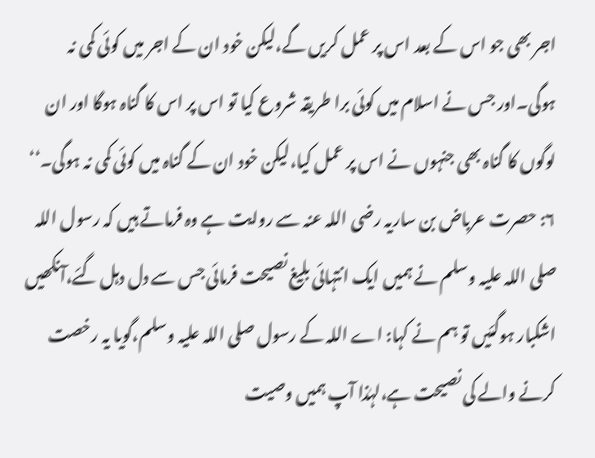اجر بھی جو اس کے بعد اس پر عمل کریں گے،لیکن خود ان کے اجر میں کوئی کمی نہ ہوگی۔اور جس نے اسلام میں کوئی برا طریقہ شروع کیا تو اس پر اس کا گناہ ہوگا اور ان لوگوں کا گناہ بھی جنہوں نے اس پر عمل کیا،لیکن خود ان کے گناہ میں کوئی کمی نہ ہوگی۔‘‘ ۶: حصرت عرباض بن ساریہ رضی اللہ عنہ سے روایت ہے وہ فرماتے ہیں کہ رسول اللہ صلی اللہ علیہ وسلم نے ہمیں ایک انتہائی بلیغ نصیحت فرمائی جس سے دل دہل گئے،آنکھیں اشکبار ہوگئیں تو ہم نے کہا: اے اللہ کے رسول صلی اللہ علیہ وسلم،گویا یہ رخصت کرنے والے کی نصیحت ہے،لہٰذا آپ ہمیں وصیت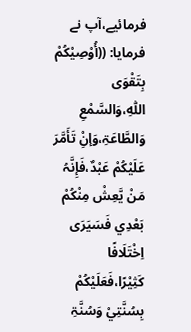فرمائیے،آپ نے فرمایا: ((أُوْصِیْکُمْ بِتَقْوَی اللّٰہِ،وَالسَّمْعِ وَالطَّاعَۃِ،وَإنِْ تَأَمَّرَ عَلَیْکُمْ عَبْدٌ،فَإِنَّہُ مَنْ یَّعِشْ مِنْکُمْ بَعْدِي فَسَیَرَی اِخْتَلَافًا کَثِیْرًا،فَعَلَیْکُمْ بِسُنَّتِيْ وَسُنَّۃِ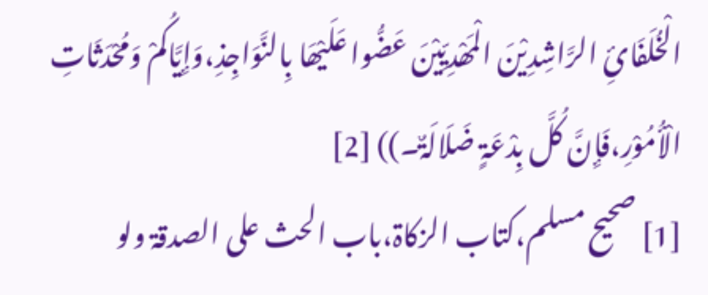الْخُلَفَائِ الرَّاشِدِیْنَ الْمَھْدِیِّیْنَ عَضُّوا عَلَیْھَا بِالنَّوَاجِذِ،وَإِیَّاکُمْ وَمُحْدَثَاتِ الْأُمُوْرِ،فَإِنَّ کُلَّ بِدْعَۃٍ ضَلَالَۃٌ۔)) [2]
[1] صحیح مسلم،کتاب الزکاۃ،باب الحث علی الصدقۃ ولو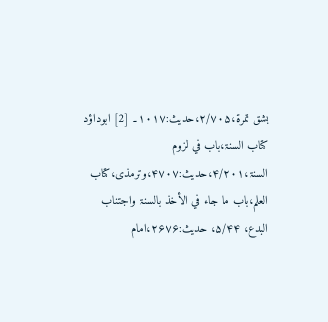بشق تمرۃ،۲/۷۰۵،حدیث:۱۰۱۷۔ [2] ابوداؤد کتاب السنۃ،باب في لزوم السنۃ،۴/۲۰۱،حدیث:۴۷۰۷،وترمذی،کتاب العلم،باب ما جاء في الأخذ بالسنۃ واجتناب البدع، ۵/۴۴، حدیث:۲۶۷۶،امام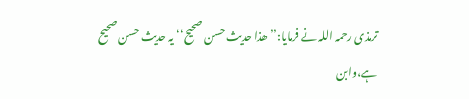ترمذی رحمہ اللہ نے فرمایا:’’ھذا حدیث حسن صحیح‘‘ یہ حدیث حسن صحیح ہے،وابن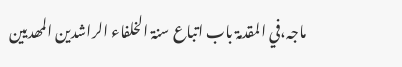ماجہ،في المقدمۃ باب اتباع سنۃ الخلفاء الراشدین المھدیین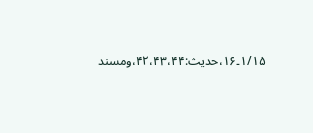۱/۱۵۔۱۶،حدیث:۴۲،۴۳،۴۴،ومسند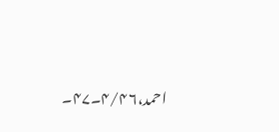احمد،۴/۴۶۔۴۷۔